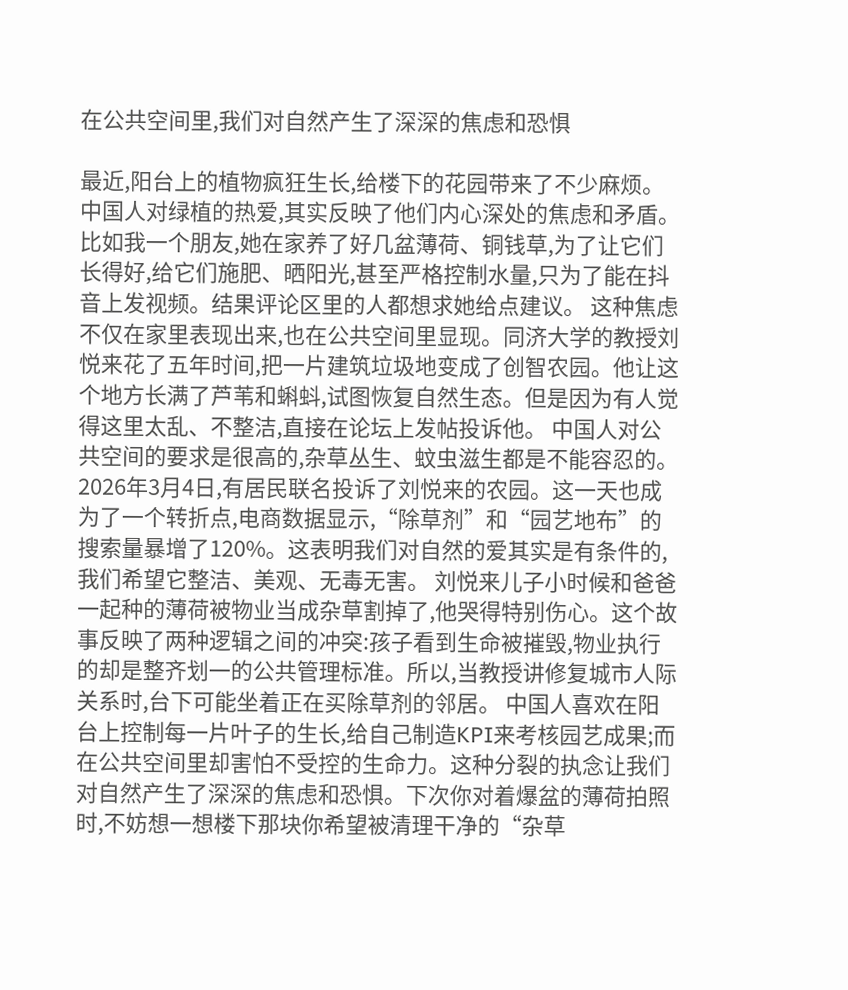在公共空间里,我们对自然产生了深深的焦虑和恐惧

最近,阳台上的植物疯狂生长,给楼下的花园带来了不少麻烦。中国人对绿植的热爱,其实反映了他们内心深处的焦虑和矛盾。比如我一个朋友,她在家养了好几盆薄荷、铜钱草,为了让它们长得好,给它们施肥、晒阳光,甚至严格控制水量,只为了能在抖音上发视频。结果评论区里的人都想求她给点建议。 这种焦虑不仅在家里表现出来,也在公共空间里显现。同济大学的教授刘悦来花了五年时间,把一片建筑垃圾地变成了创智农园。他让这个地方长满了芦苇和蝌蚪,试图恢复自然生态。但是因为有人觉得这里太乱、不整洁,直接在论坛上发帖投诉他。 中国人对公共空间的要求是很高的,杂草丛生、蚊虫滋生都是不能容忍的。2026年3月4日,有居民联名投诉了刘悦来的农园。这一天也成为了一个转折点,电商数据显示,“除草剂”和“园艺地布”的搜索量暴增了120%。这表明我们对自然的爱其实是有条件的,我们希望它整洁、美观、无毒无害。 刘悦来儿子小时候和爸爸一起种的薄荷被物业当成杂草割掉了,他哭得特别伤心。这个故事反映了两种逻辑之间的冲突:孩子看到生命被摧毁,物业执行的却是整齐划一的公共管理标准。所以,当教授讲修复城市人际关系时,台下可能坐着正在买除草剂的邻居。 中国人喜欢在阳台上控制每一片叶子的生长,给自己制造KPI来考核园艺成果;而在公共空间里却害怕不受控的生命力。这种分裂的执念让我们对自然产生了深深的焦虑和恐惧。下次你对着爆盆的薄荷拍照时,不妨想一想楼下那块你希望被清理干净的“杂草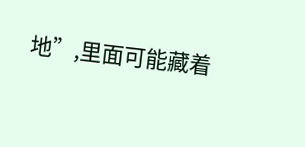地”,里面可能藏着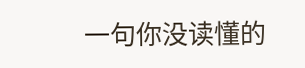一句你没读懂的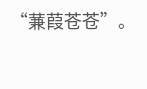“蒹葭苍苍”。